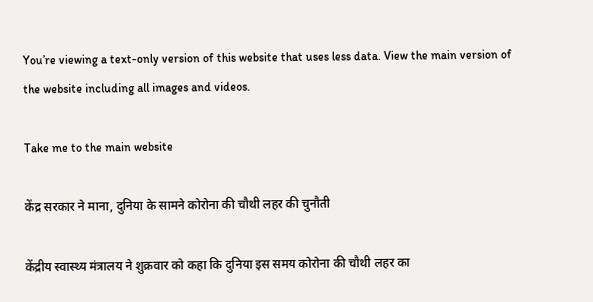You’re viewing a text-only version of this website that uses less data. View the main version of the website including all images and videos.

Take me to the main website

केंद्र सरकार ने माना, दुनिया के सामने कोरोना की चौथी लहर की चुनौती

केंद्रीय स्वास्थ्य मंत्रालय ने शुक्रवार को कहा कि दुनिया इस समय कोरोना की चौथी लहर का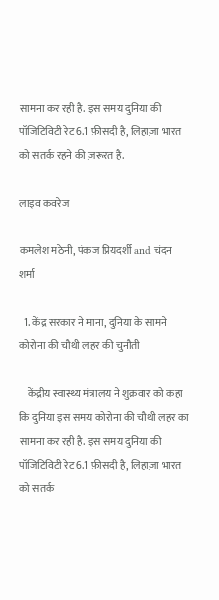सामना कर रही है. इस समय दुनिया की पॉजिटिविटी रेट 6.1 फ़ीसदी है, लिहाज़ा भारत को सतर्क रहने की ज़रूरत है.

लाइव कवरेज

कमलेश मठेनी, पंकज प्रियदर्शी and चंदन शर्मा

  1. केंद्र सरकार ने माना, दुनिया के सामने कोरोना की चौथी लहर की चुनौती

    केंद्रीय स्वास्थ्य मंत्रालय ने शुक्रवार को कहा कि दुनिया इस समय कोरोना की चौथी लहर का सामना कर रही है. इस समय दुनिया की पॉजिटिविटी रेट 6.1 फ़ीसदी है, लिहाज़ा भारत को सतर्क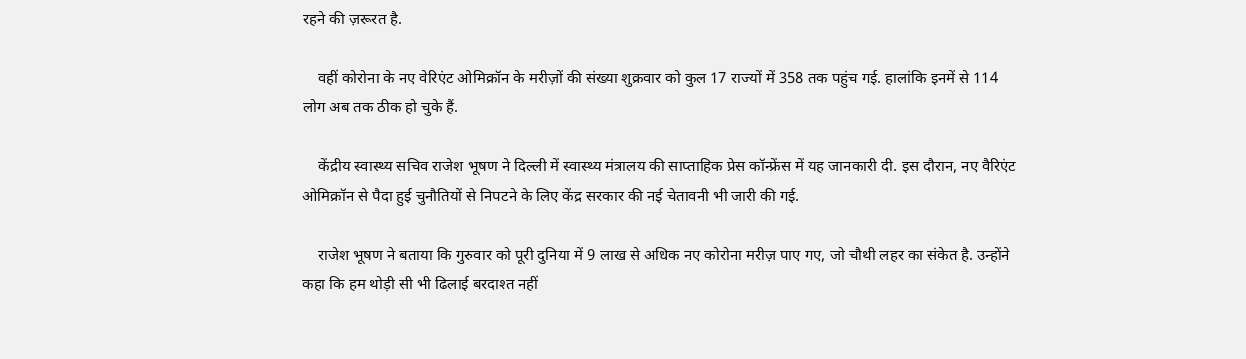रहने की ज़रूरत है.

    वहीं कोरोना के नए वेरिएंट ओमिक्रॉन के मरीज़ों की संख्या शुक्रवार को कुल 17 राज्यों में 358 तक पहुंच गई. हालांकि इनमें से 114 लोग अब तक ठीक हो चुके हैं.

    केंद्रीय स्वास्थ्य सचिव राजेश भूषण ने दिल्ली में स्वास्थ्य मंत्रालय की साप्ताहिक प्रेस कॉन्फ्रेंस में यह जानकारी दी. इस दौरान, नए वैरिएंट ओमिक्रॉन से पैदा हुई चुनौतियों से निपटने के लिए केंद्र सरकार की नई चेतावनी भी जारी की गई.

    राजेश भूषण ने बताया कि गुरुवार को पूरी दुनिया में 9 लाख से अधिक नए कोरोना मरीज़ पाए गए, जो चौथी लहर का संकेत है. उन्होंने कहा कि हम थोड़ी सी भी ढिलाई बरदाश्त नहीं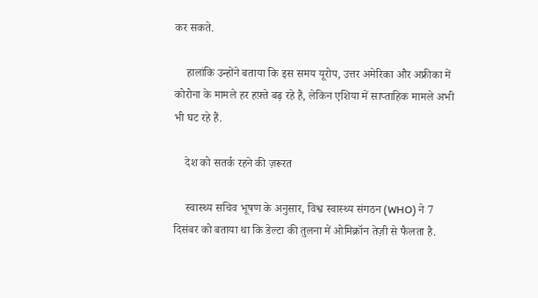कर सकते.

    हालांकि उन्होंने बताया कि इस समय यूरोप, उत्तर अमेरिका और अफ्रीका में कोरोना के मामले हर हफ़्ते बढ़ रहे हैं, लेकिन एशिया में साप्ताहिक मामले अभी भी घट रहे हैं.

    देश को सतर्क रहने की ज़रूरत

    स्वास्थ्य सचिव भूषण के अनुसार, विश्व स्वास्थ्य संगठन (WHO) ने 7 दिसंबर को बताया था कि डेल्टा की तुलना में ओमिक्रॉन तेज़ी से फैलता है.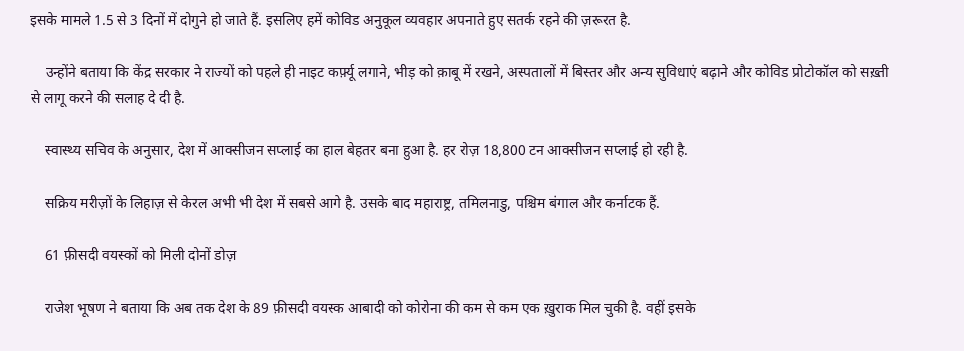इसके मामले 1.5 से 3 दिनों में दोगुने हो जाते हैं. इसलिए हमें कोविड अनुकूल व्यवहार अपनाते हुए सतर्क रहने की ज़रूरत है.

    उन्होंने बताया कि केंद्र सरकार ने राज्यों को पहले ही नाइट कर्फ़्यू लगाने, भीड़ को क़ाबू में रखने, अस्पतालों में बिस्तर और अन्य सुविधाएं बढ़ाने और कोविड प्रोटोकॉल को सख़्ती से लागू करने की सलाह दे दी है.

    स्वास्थ्य सचिव के अनुसार, देश में आक्सीजन सप्लाई का हाल बेहतर बना हुआ है. हर रोज़ 18,800 टन आक्सीजन सप्लाई हो रही है.

    सक्रिय मरीज़ों के लिहाज़ से केरल अभी भी देश में सबसे आगे है. उसके बाद महाराष्ट्र, तमिलनाडु, पश्चिम बंगाल और कर्नाटक हैं.

    61 फ़ीसदी वयस्कों को मिली दोनों डोज़

    राजेश भूषण ने बताया कि अब तक देश के 89 फ़ीसदी वयस्क आबादी को कोरोना की कम से कम एक ख़ुराक मिल चुकी है. वहीं इसके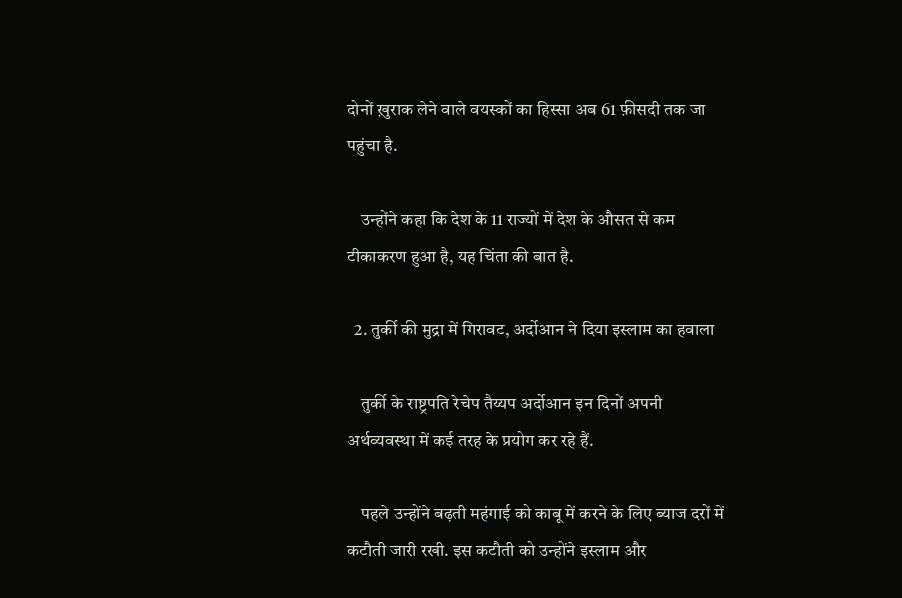दोनों ख़ुराक लेने वाले वयस्कों का हिस्सा अब 61 फ़ीसदी तक जा पहुंचा है.

    उन्होंने कहा कि देश के 11 राज्यों में देश के औसत से कम टीकाकरण हुआ है, यह चिंता की बात है.

  2. तुर्की की मुद्रा में गिरावट, अर्दोआन ने दिया इस्लाम का हवाला

    तुर्की के राष्ट्रपति रेचेप तैय्यप अर्दोआन इन दिनों अपनी अर्थव्यवस्था में कई तरह के प्रयोग कर रहे हैं.

    पहले उन्होंने बढ़ती महंगाई को काबू में करने के लिए ब्याज दरों में कटौती जारी रखी. इस कटौती को उन्होंने इस्लाम और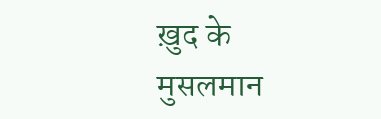ख़ुद के मुसलमान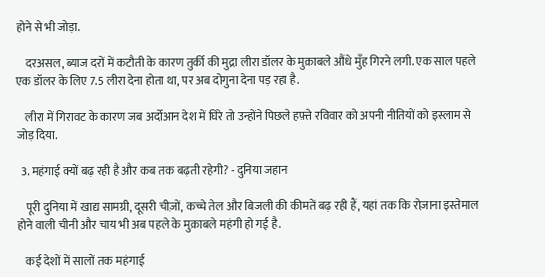होने से भी जोड़ा.

    दरअसल, ब्याज दरों में कटौती के कारण तुर्की की मुद्रा लीरा डॉलर के मुक़ाबले औंधे मुँह गिरने लगी. एक साल पहले एक डॉलर के लिए 7.5 लीरा देना होता था, पर अब दोगुना देना पड़ रहा है.

    लीरा में गिरावट के कारण जब अर्दोआन देश में घिरे तो उन्होंने पिछले हफ़्ते रविवार को अपनी नीतियों को इस्लाम से जोड़ दिया.

  3. महंगाई क्यों बढ़ रही है और कब तक बढ़ती रहेगी? - दुनिया जहान

    पूरी दुनिया में खाद्य सामग्री, दूसरी चीज़ों, कच्चे तेल और बिजली की कीमतें बढ़ रही हैं, यहां तक कि रोज़ाना इस्तेमाल होने वाली चीनी और चाय भी अब पहले के मुक़ाबले महंगी हो गई है.

    कई देशों में सालों तक महंगाई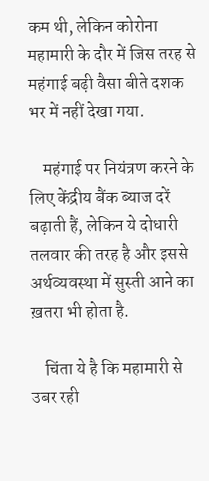कम थी, लेकिन कोरोना महामारी के दौर में जिस तरह से महंगाई बढ़ी वैसा बीते दशक भर में नहीं देखा गया.

    महंगाई पर नियंत्रण करने के लिए केंद्रीय बैंक ब्याज दरें बढ़ाती हैं, लेकिन ये दोधारी तलवार की तरह है और इससे अर्थव्यवस्था में सुस्ती आने का ख़तरा भी होता है.

    चिंता ये है कि महामारी से उबर रही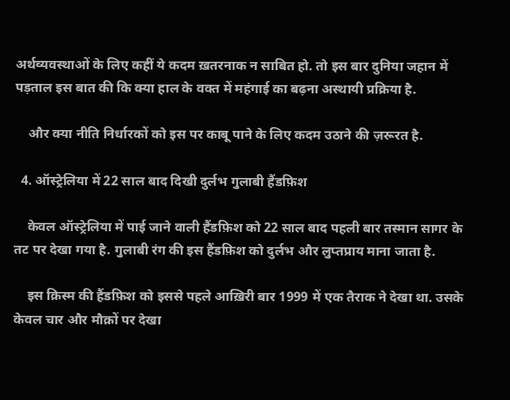अर्थव्यवस्थाओं के लिए कहीं ये कदम ख़तरनाक न साबित हो. तो इस बार दुनिया जहान में पड़ताल इस बात की कि क्या हाल के वक्त में महंगाई का बढ़ना अस्थायी प्रक्रिया है.

    और क्या नीति निर्धारकों को इस पर काबू पाने के लिए कदम उठाने की ज़रूरत है.

  4. ऑस्ट्रेलिया में 22 साल बाद दिखी दुर्लभ गुलाबी हैंडफ़िश

    केवल ऑस्ट्रेलिया में पाई जाने वाली हैंडफ़िश को 22 साल बाद पहली बार तस्मान सागर के तट पर देखा गया है. गुलाबी रंग की इस हैंडफ़िश को दुर्लभ और लुप्तप्राय माना जाता है.

    इस क़िस्म की हैंडफ़िश को इससे पहले आख़िरी बार 1999 में एक तैराक ने देखा था. उसके केवल चार और मौक़ों पर देखा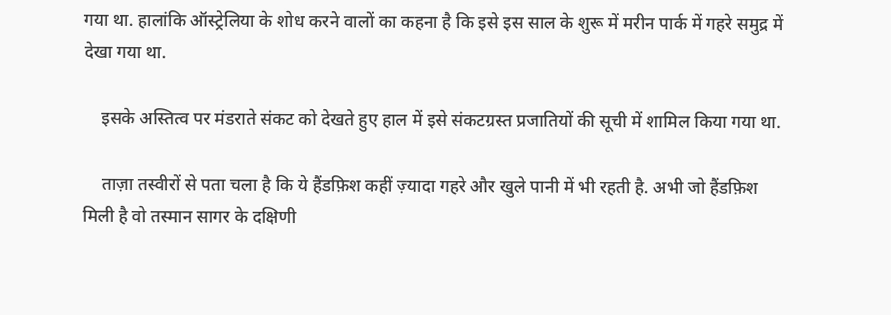गया था. हालांकि ऑस्ट्रेलिया के शोध करने वालों का कहना है कि इसे इस साल के शुरू में मरीन पार्क में गहरे समुद्र में देखा गया था.

    इसके अस्तित्व पर मंडराते संकट को देखते हुए हाल में इसे संकटग्रस्त प्रजातियों की सूची में शामिल किया गया था.

    ताज़ा तस्वीरों से पता चला है कि ये हैंडफ़िश कहीं ज़्यादा गहरे और खुले पानी में भी रहती है. अभी जो हैंडफ़िश मिली है वो तस्मान सागर के दक्षिणी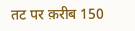तट पर क़रीब 150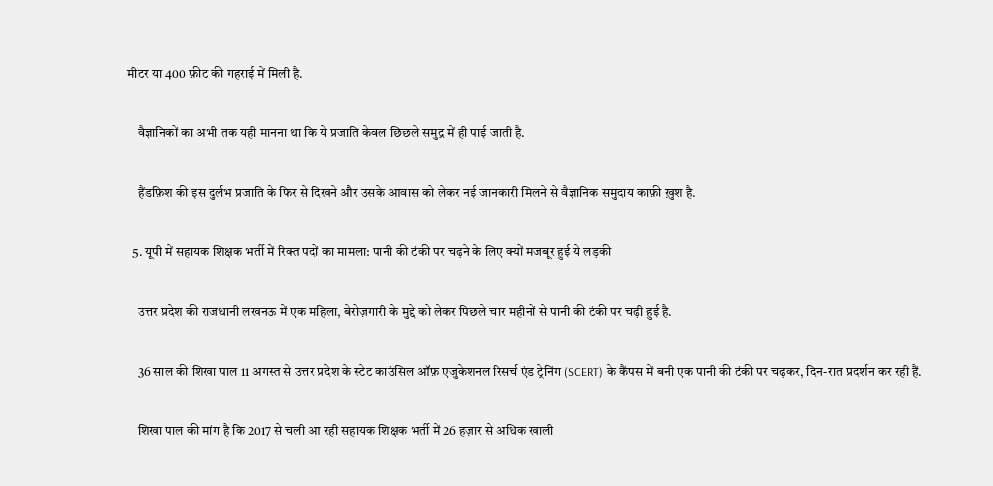मीटर या 400 फ़ीट की गहराई में मिली है.

    वैज्ञानिकों का अभी तक यही मानना था कि ये प्रजाति केवल छिछले समुद्र में ही पाई जाती है.

    हैंडफ़िश की इस दुर्लभ प्रजाति के फिर से दिखने और उसके आवास को लेकर नई जानकारी मिलने से वैज्ञानिक समुदाय काफ़ी ख़ुश है.

  5. यूपी में सहायक शिक्षक भर्ती में रिक्त पदों का मामला: पानी की टंकी पर चढ़ने के लिए क्यों मजबूर हुई ये लड़की

    उत्तर प्रदेश की राजधानी लखनऊ में एक महिला, बेरोज़गारी के मुद्दे को लेकर पिछले चार महीनों से पानी की टंकी पर चढ़ी हुई है.

    36 साल की शिखा पाल 11 अगस्त से उत्तर प्रदेश के स्टेट काउंसिल ऑफ़ एजुकेशनल रिसर्च एंड ट्रेनिंग (SCERT) के कैंपस में बनी एक पानी की टंकी पर चढ़कर, दिन-रात प्रदर्शन कर रही हैं.

    शिखा पाल की मांग है कि 2017 से चली आ रही सहायक शिक्षक भर्ती में 26 हज़ार से अधिक खाली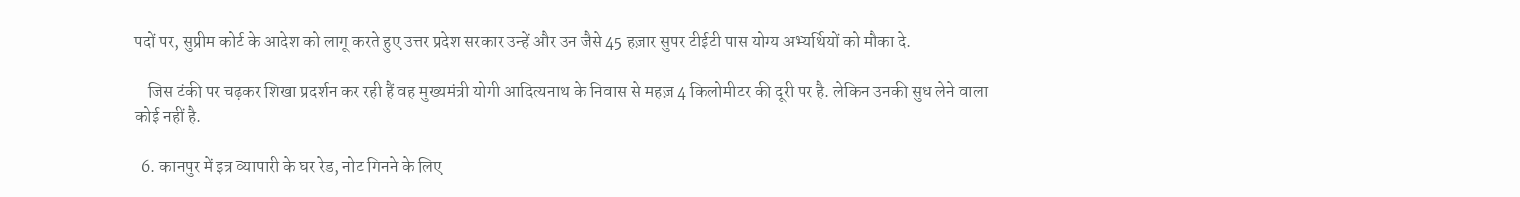पदों पर, सुप्रीम कोर्ट के आदेश को लागू करते हुए उत्तर प्रदेश सरकार उन्हें और उन जैसे 45 हज़ार सुपर टीईटी पास योग्य अभ्यर्थियों को मौका दे.

    जिस टंकी पर चढ़कर शिखा प्रदर्शन कर रही हैं वह मुख्यमंत्री योगी आदित्यनाथ के निवास से महज़ 4 किलोमीटर की दूरी पर है. लेकिन उनकी सुध लेने वाला कोई नहीं है.

  6. कानपुर में इत्र व्यापारी के घर रेड, नोट गिनने के लिए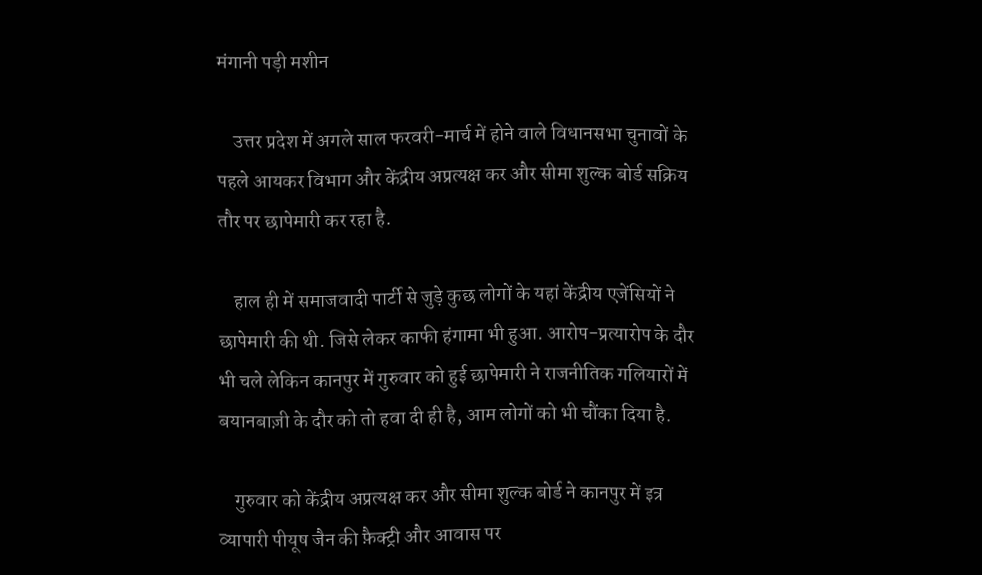मंगानी पड़ी मशीन

    उत्तर प्रदेश में अगले साल फरवरी-मार्च में होने वाले विधानसभा चुनावों के पहले आयकर विभाग और केंद्रीय अप्रत्यक्ष कर और सीमा शुल्क बोर्ड सक्रिय तौर पर छापेमारी कर रहा है.

    हाल ही में समाजवादी पार्टी से जुड़े कुछ लोगों के यहां केंद्रीय एजेंसियों ने छापेमारी की थी. जिसे लेकर काफी हंगामा भी हुआ. आरोप-प्रत्यारोप के दौर भी चले लेकिन कानपुर में गुरुवार को हुई छापेमारी ने राजनीतिक गलियारों में बयानबाज़ी के दौर को तो हवा दी ही है, आम लोगों को भी चौंका दिया है.

    गुरुवार को केंद्रीय अप्रत्यक्ष कर और सीमा शुल्क बोर्ड ने कानपुर में इत्र व्यापारी पीयूष जैन की फ़ैक्ट्री और आवास पर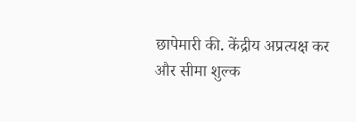छापेमारी की. केंद्रीय अप्रत्यक्ष कर और सीमा शुल्क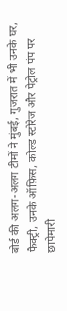बोर्ड की अलग-अलग टीमों ने मुंबई, गुजरात में भी उनके घर, फैक्ट्री, उनके ऑफ़िस, कोल्ड स्टोरेज और पेट्रोल पंप पर छापेमारी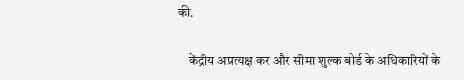की.

    केंद्रीय अप्रत्यक्ष कर और सीमा शुल्क बोर्ड के अधिकारियों के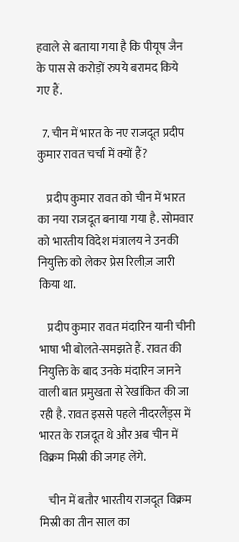हवाले से बताया गया है कि पीयूष जैन के पास से करोड़ों रुपये बरामद किये गए हैं.

  7. चीन में भारत के नए राजदूत प्रदीप कुमार रावत चर्चा में क्यों हैं?

    प्रदीप कुमार रावत को चीन में भारत का नया राजदूत बनाया गया है. सोमवार को भारतीय विदेश मंत्रालय ने उनकी नियुक्ति को लेकर प्रेस रिलीज़ जारी किया था.

    प्रदीप कुमार रावत मंदारिन यानी चीनी भाषा भी बोलते-समझते हैं. रावत की नियुक्ति के बाद उनके मंदारिन जानने वाली बात प्रमुखता से रेखांकित की जा रही है. रावत इससे पहले नीदरलैंड्स में भारत के राजदूत थे और अब चीन में विक्रम मिस्री की जगह लेंगे.

    चीन में बतौर भारतीय राजदूत विक्रम मिस्री का तीन साल का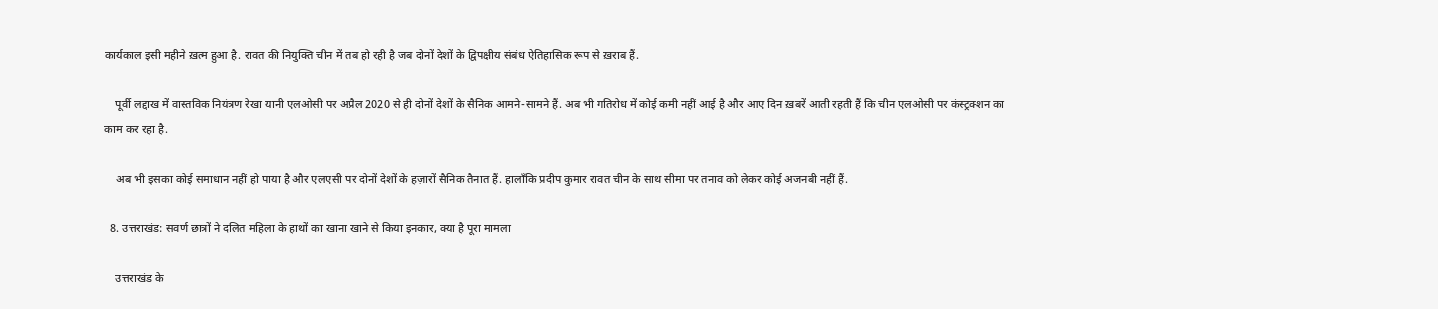कार्यकाल इसी महीने ख़त्म हुआ है. रावत की नियुक्ति चीन में तब हो रही है जब दोनों देशों के द्विपक्षीय संबंध ऐतिहासिक रूप से ख़राब हैं.

    पूर्वी लद्दाख में वास्तविक नियंत्रण रेखा यानी एलओसी पर अप्रैल 2020 से ही दोनों देशों के सैनिक आमने-सामने हैं. अब भी गतिरोध में कोई कमी नहीं आई है और आए दिन ख़बरें आती रहती हैं कि चीन एलओसी पर कंस्ट्रक्शन का काम कर रहा है.

    अब भी इसका कोई समाधान नहीं हो पाया है और एलएसी पर दोनों देशों के हज़ारों सैनिक तैनात हैं. हालाँकि प्रदीप कुमार रावत चीन के साथ सीमा पर तनाव को लेकर कोई अजनबी नहीं हैं.

  8. उत्तराखंड: सवर्ण छात्रों ने दलित महिला के हाथों का खाना खाने से किया इनकार, क्या है पूरा मामला

    उत्तराखंड के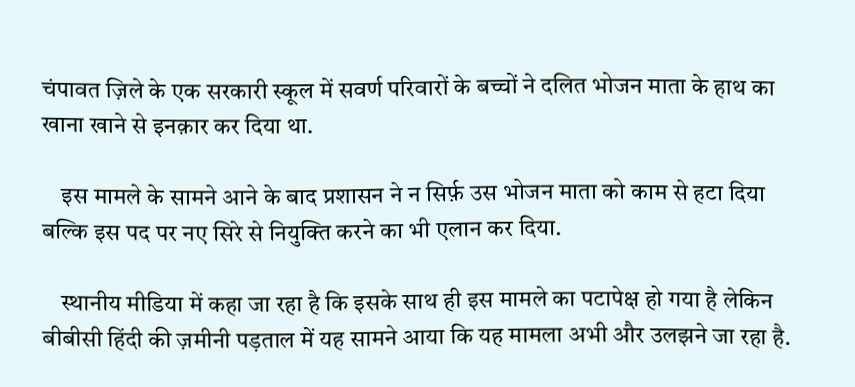चंपावत ज़िले के एक सरकारी स्कूल में सवर्ण परिवारों के बच्चों ने दलित भोजन माता के हाथ का खाना खाने से इनक़ार कर दिया था.

    इस मामले के सामने आने के बाद प्रशासन ने न सिर्फ़ उस भोजन माता को काम से हटा दिया बल्कि इस पद पर नए सिरे से नियुक्ति करने का भी एलान कर दिया.

    स्थानीय मीडिया में कहा जा रहा है कि इसके साथ ही इस मामले का पटापेक्ष हो गया है लेकिन बीबीसी हिंदी की ज़मीनी पड़ताल में यह सामने आया कि यह मामला अभी और उलझने जा रहा है.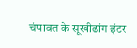चंपावत के सूखीढांग इंटर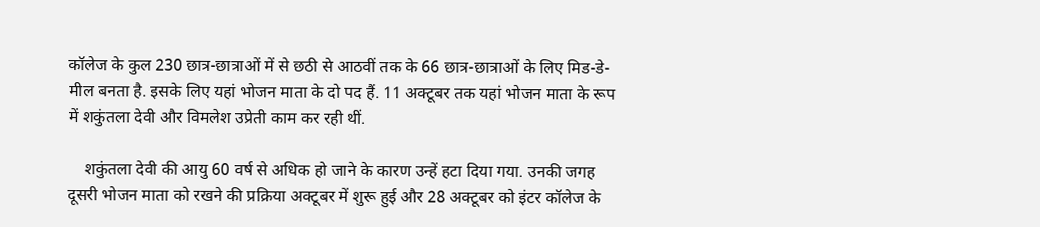कॉलेज के कुल 230 छात्र-छात्राओं में से छठी से आठवीं तक के 66 छात्र-छात्राओं के लिए मिड-डे-मील बनता है. इसके लिए यहां भोजन माता के दो पद हैं. 11 अक्टूबर तक यहां भोजन माता के रूप में शकुंतला देवी और विमलेश उप्रेती काम कर रही थीं.

    शकुंतला देवी की आयु 60 वर्ष से अधिक हो जाने के कारण उन्हें हटा दिया गया. उनकी जगह दूसरी भोजन माता को रखने की प्रक्रिया अक्टूबर में शुरू हुई और 28 अक्टूबर को इंटर कॉलेज के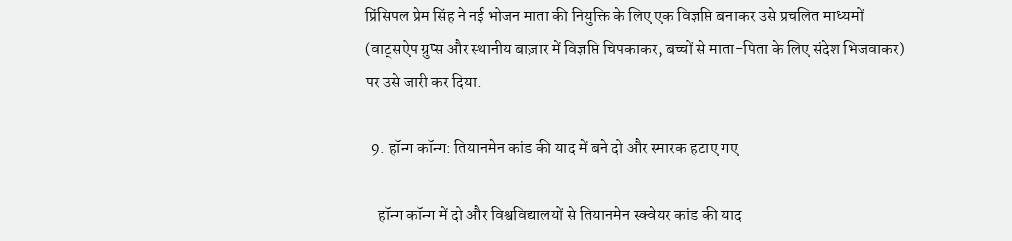प्रिंसिपल प्रेम सिंह ने नई भोजन माता की नियुक्ति के लिए एक विज्ञप्ति बनाकर उसे प्रचलित माध्यमों (वाट्सऐप ग्रुप्स और स्थानीय बाज़ार में विज्ञप्ति चिपकाकर, बच्चों से माता-पिता के लिए संदेश भिजवाकर) पर उसे जारी कर दिया.

  9. हॉन्ग कॉन्ग: तियानमेन कांड की याद में बने दो और स्मारक हटाए गए

    हॉन्ग कॉन्ग में दो और विश्वविद्यालयों से तियानमेन स्क्वेयर कांड की याद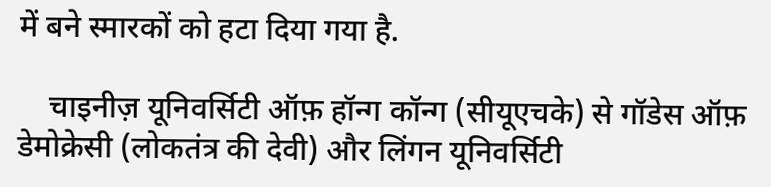में बने स्मारकों को हटा दिया गया है.

    चाइनीज़ यूनिवर्सिटी ऑफ़ हॉन्ग कॉन्ग (सीयूएचके) से गॉडेस ऑफ़ डेमोक्रेसी (लोकतंत्र की देवी) और लिंगन यूनिवर्सिटी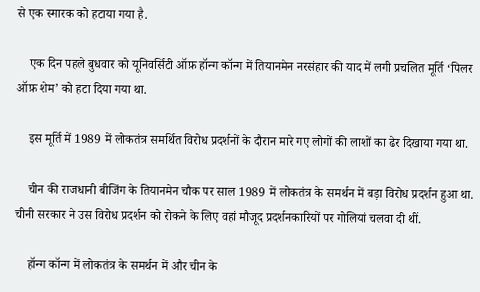से एक स्मारक को हटाया गया है.

    एक दिन पहले बुधवार को यूनिवर्सिटी ऑफ़ हॉन्ग कॉन्ग में तियानमेन नरसंहार की याद में लगी प्रचलित मूर्ति ‘पिलर ऑफ़ शेम’ को हटा दिया गया था.

    इस मूर्ति में 1989 में लोकतंत्र समर्थित विरोध प्रदर्शनों के दौरान मारे गए लोगों की लाशों का ढेर दिखाया गया था.

    चीन की राजधानी बीजिंग के तियानमेन चौक पर साल 1989 में लोकतंत्र के समर्थन में बड़ा विरोध प्रदर्शन हुआ था. चीनी सरकार ने उस विरोध प्रदर्शन को रोकने के लिए वहां मौजूद प्रदर्शनकारियों पर गोलियां चलवा दी थीं.

    हॉन्ग कॉन्ग में लोकतंत्र के समर्थन में और चीन के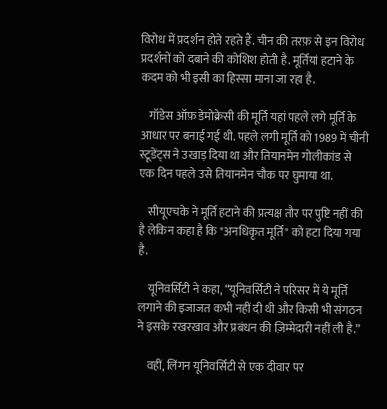विरोध में प्रदर्शन होते रहते हैं. चीन की तरफ़ से इन विरोध प्रदर्शनों को दबाने की कोशिश होती है. मूर्तियां हटाने के कदम को भी इसी का हिस्सा माना जा रहा है.

    गॉडेस ऑफ़ डेमोक्रेसी की मूर्ति यहां पहले लगे मूर्ति के आधार पर बनाई गई थी. पहले लगी मूर्ति को 1989 में चीनी स्टूडेंट्स ने उखाड़ दिया था और तियानमेन गोलीकांड से एक दिन पहले उसे तियानमेन चौक पर घुमाया था.

    सीयूएचके ने मूर्ति हटाने की प्रत्यक्ष तौर पर पुष्टि नहीं की है लेकिन कहा है कि "अनधिकृत मूर्ति" को हटा दिया गया है.

    यूनिवर्सिटी ने कहा, “यूनिवर्सिटी ने परिसर में ये मूर्ति लगाने की इजाजत कभी नहीं दी थी और किसी भी संगठन ने इसके रखरखाव और प्रबंधन की ज़िम्मेदारी नहीं ली है.”

    वहीं, लिंगन यूनिवर्सिटी से एक दीवार पर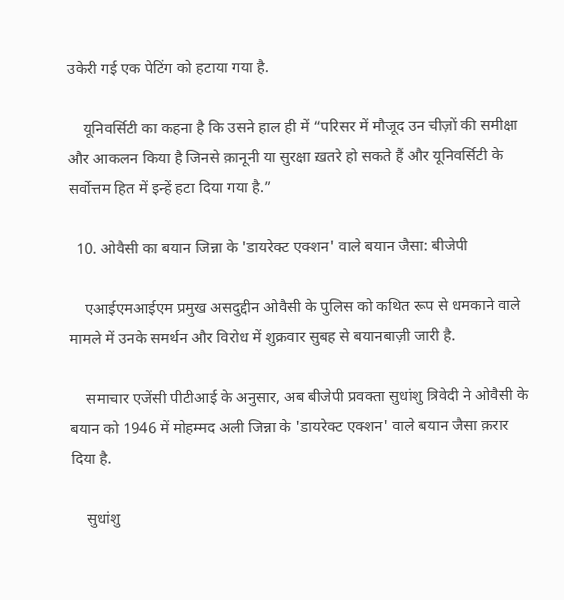उकेरी गई एक पेटिंग को हटाया गया है.

    यूनिवर्सिटी का कहना है कि उसने हाल ही में “परिसर में मौजूद उन चीज़ों की समीक्षा और आकलन किया है जिनसे क़ानूनी या सुरक्षा ख़तरे हो सकते हैं और यूनिवर्सिटी के सर्वोत्तम हित में इन्हें हटा दिया गया है.”

  10. ओवैसी का बयान जिन्ना के 'डायरेक्ट एक्शन' वाले बयान जैसा: बीजेपी

    एआईएमआईएम प्रमुख असदुद्दीन ओवैसी के पुलिस को कथित रूप से धमकाने वाले मामले में उनके समर्थन और विरोध में शुक्रवार सुबह से बयानबाज़ी जारी है.

    समाचार एजेंसी पीटीआई के अनुसार, अब बीजेपी प्रवक्ता सुधांशु त्रिवेदी ने ओवैसी के बयान को 1946 में मोहम्मद अली जिन्ना के 'डायरेक्ट एक्शन' वाले बयान जैसा क़रार दिया है.

    सुधांशु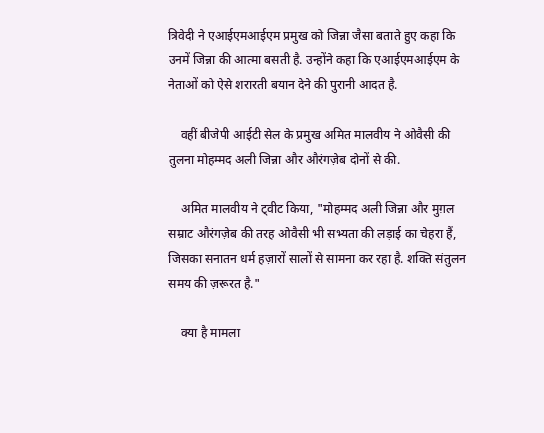त्रिवेदी ने एआईएमआईएम प्रमुख को जिन्ना जैसा बताते हुए कहा कि उनमें जिन्ना की आत्मा बसती है. उन्होंने कहा कि एआईएमआईएम के नेताओं को ऐसे शरारती बयान देने की पुरानी आदत है.

    वहीं बीजेपी आईटी सेल के प्रमुख अमित मालवीय ने ओवैसी की तुलना मोहम्मद अली जिन्ना और औरंगज़ेब दोनों से की.

    अमित मालवीय ने ट्वीट किया, "मोहम्मद अली जिन्ना और मुग़ल सम्राट औरंगज़ेब की तरह ओवैसी भी सभ्यता की लड़ाई का चेहरा हैं, जिसका सनातन धर्म हज़ारों सालों से सामना कर रहा है. शक्ति संतुलन समय की ज़रूरत है."

    क्या है मामला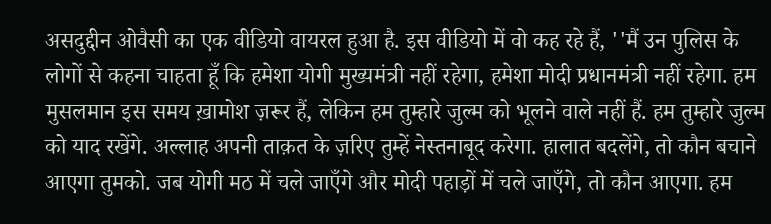असदुद्दीन ओवैसी का एक वीडियो वायरल हुआ है. इस वीडियो में वो कह रहे हैं, ''मैं उन पुलिस के लोगों से कहना चाहता हूँ कि हमेशा योगी मुख्यमंत्री नहीं रहेगा, हमेशा मोदी प्रधानमंत्री नहीं रहेगा. हम मुसलमान इस समय ख़ामोश ज़रूर हैं, लेकिन हम तुम्हारे जुल्म को भूलने वाले नहीं हैं. हम तुम्हारे जुल्म को याद रखेंगे. अल्लाह अपनी ताक़त के ज़रिए तुम्हें नेस्तनाबूद करेगा. हालात बदलेंगे, तो कौन बचाने आएगा तुमको. जब योगी मठ में चले जाएँगे और मोदी पहाड़ों में चले जाएँगे, तो कौन आएगा. हम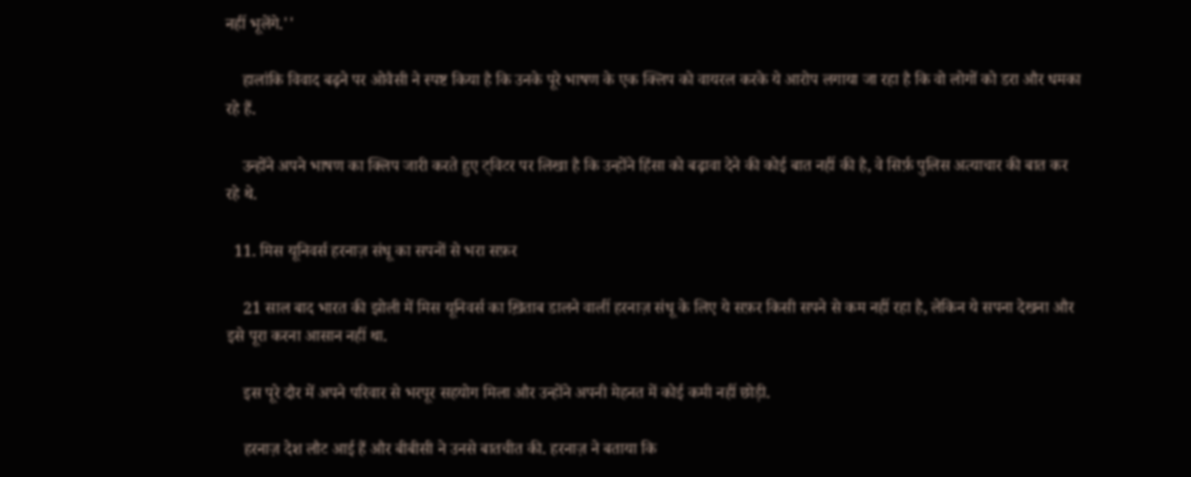नहीं भूलेंगे.''

    हालांकि विवाद बढ़ने पर ओवैसी ने स्पष्ट किया है कि उनके पूरे भाषण के एक क्लिप को वायरल करके ये आरोप लगाया जा रहा है कि वो लोगों को डरा और धमका रहे हैं.

    उन्होंने अपने भाषण का क्लिप जारी करते हुए ट्विटर पर लिखा है कि उन्होंने हिंसा को बढ़ावा देने की कोई बात नहीं की है, वे सिर्फ़ पुलिस अत्याचार की बात कर रहे थे.

  11. मिस यूनिवर्स हरनाज़ संधू का सपनों से भरा सफ़र

    21 साल बाद भारत की झोली में मिस यूनिवर्स का ख़िताब डालने वालीं हरनाज़ संधू के लिए ये सफ़र किसी सपने से कम नहीं रहा है, लेकिन ये सपना देखना और इसे पूरा करना आसान नहीं था.

    इस पूरे दौर में अपने परिवार से भरपूर सहयोग मिला और उन्होंने अपनी मेहनत में कोई कमी नहीं छोड़ी.

    हरनाज़ देश लौट आई हैं और बीबीसी ने उनसे बातचीत की. हरनाज़ ने बताया कि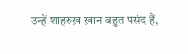उन्हें शाहरुख़ ख़ान बहुत पसंद हैं,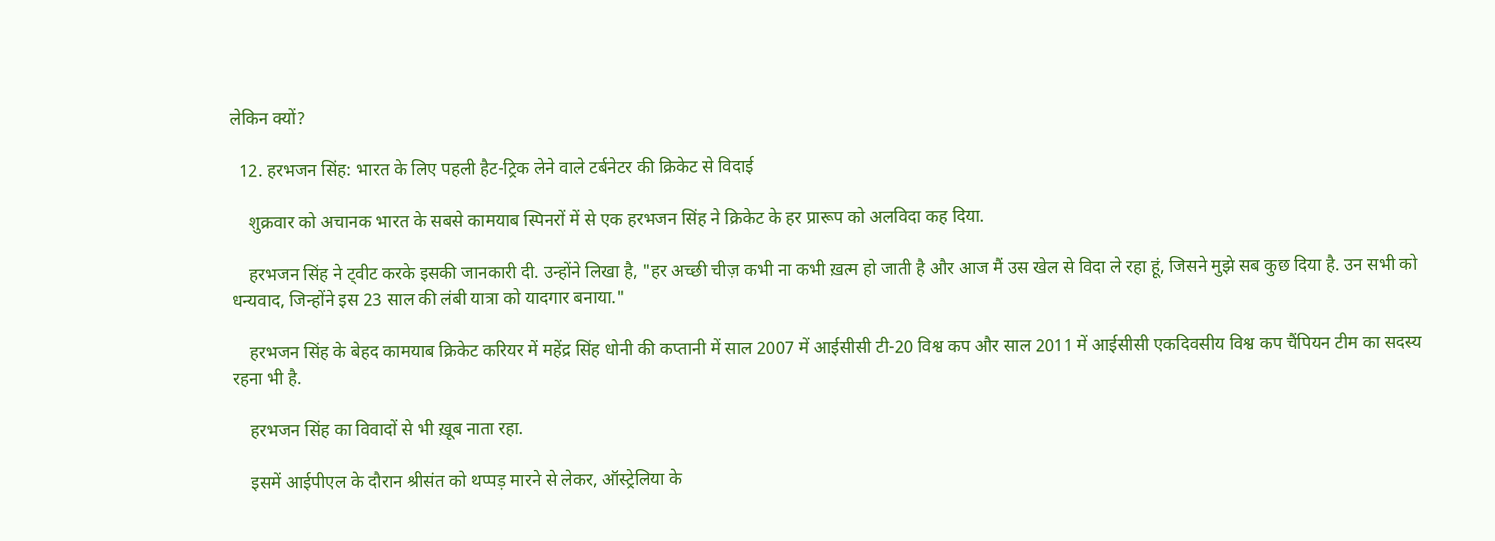लेकिन क्यों?

  12. हरभजन सिंह: भारत के लिए पहली हैट-ट्रिक लेने वाले टर्बनेटर की क्रिकेट से विदाई

    शुक्रवार को अचानक भारत के सबसे कामयाब स्पिनरों में से एक हरभजन सिंह ने क्रिकेट के हर प्रारूप को अलविदा कह दिया.

    हरभजन सिंह ने ट्वीट करके इसकी जानकारी दी. उन्होंने लिखा है, "हर अच्छी चीज़ कभी ना कभी ख़त्म हो जाती है और आज मैं उस खेल से विदा ले रहा हूं, जिसने मुझे सब कुछ दिया है. उन सभी को धन्यवाद, जिन्होंने इस 23 साल की लंबी यात्रा को यादगार बनाया."

    हरभजन सिंह के बेहद कामयाब क्रिकेट करियर में महेंद्र सिंह धोनी की कप्तानी में साल 2007 में आईसीसी टी-20 विश्व कप और साल 2011 में आईसीसी एकदिवसीय विश्व कप चैंपियन टीम का सदस्य रहना भी है.

    हरभजन सिंह का विवादों से भी ख़ूब नाता रहा.

    इसमें आईपीएल के दौरान श्रीसंत को थप्पड़ मारने से लेकर, ऑस्ट्रेलिया के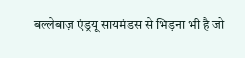बल्लेबाज़ एंड्रयू सायमंडस से भिड़ना भी है जो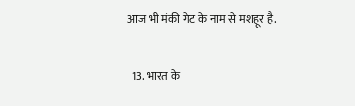आज भी मंकी गेट के नाम से मशहूर है.

  13. भारत के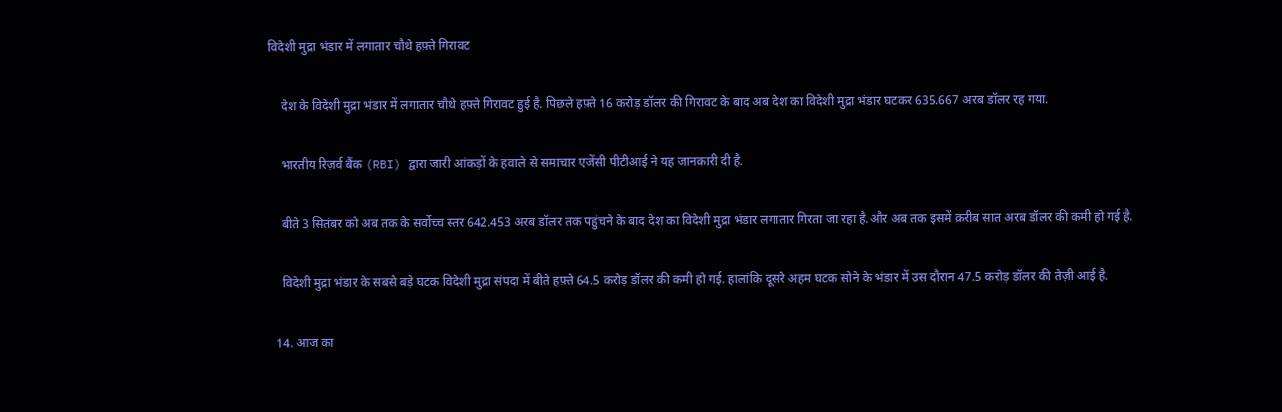विदेशी मुद्रा भंडार में लगातार चौथे हफ़्ते गिरावट

    देश के विदेशी मुद्रा भंडार में लगातार चौथे हफ़्ते गिरावट हुई है. पिछले हफ़्ते 16 करोड़ डॉलर की गिरावट के बाद अब देश का विदेशी मुद्रा भंडार घटकर 635.667 अरब डॉलर रह गया.

    भारतीय रिज़र्व बैंक (RBI) द्वारा जारी आंकड़ों के हवाले से समाचार एजेंसी पीटीआई ने यह जानकारी दी है.

    बीते 3 सितंबर को अब तक के सर्वोच्च स्तर 642.453 अरब डॉलर तक पहुंचने के बाद देश का विदेशी मुद्रा भंडार लगातार गिरता जा रहा है.और अब तक इसमें क़रीब सात अरब डॉलर की कमी हो गई है.

    विदेशी मुद्रा भंडार के सबसे बड़े घटक विदेशी मुद्रा संपदा में बीते हफ़्ते 64.5 करोड़ डॉलर की कमी हो गई. हालांकि दूसरे अहम घटक सोने के भंडार में उस दौरान 47.5 करोड़ डॉलर की तेज़ी आई है.

  14. आज का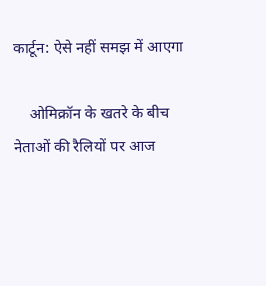कार्टून: ऐसे नहीं समझ में आएगा

    ओमिक्रॉन के खतरे के बीच नेताओं की रैलियों पर आज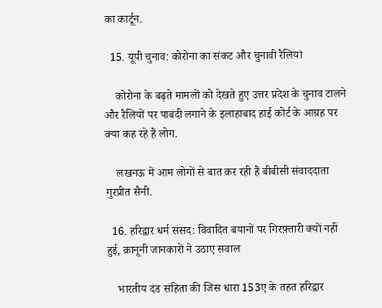का कार्टून.

  15. यूपी चुनाव: कोरोना का संकट और चुनावी रैलियां

    कोरोना के बढ़ते मामलों को देखते हुए उत्तर प्रदेश के चुनाव टालने और रैलियों पर पाबंदी लगाने के इलाहाबाद हाई कोर्ट के आग्रह पर क्या कह रहे हैं लोग.

    लखनऊ में आम लोगों से बात कर रही हैं बीबीसी संवाददाता गुरप्रीत सैनी.

  16. हरिद्वार धर्म संसद: विवादित बयानों पर गिरफ़्तारी क्यों नहीं हुई, क़ानूनी जानकारों ने उठाए सवाल

    भारतीय दंड संहिता की जिस धारा 153ए के तहत हरिद्वार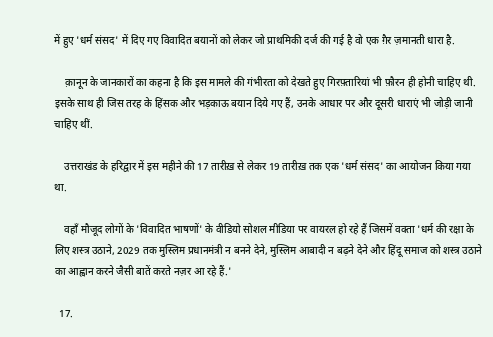में हुए 'धर्म संसद' में दिए गए विवादित बयानों को लेकर जो प्राथमिकी दर्ज की गई है वो एक ग़ैर ज़मानती धारा है.

    क़ानून के जानकारों का कहना है कि इस मामले की गंभीरता को देखते हुए गिरफ़्तारियां भी फ़ौरन ही होनी चाहिए थी. इसके साथ ही जिस तरह के हिंसक और भड़काऊ बयान दिये गए हैं, उनके आधार पर और दूसरी धाराएं भी जोड़ी जानी चाहिए थीं.

    उत्तराखंड के हरिद्वार में इस महीने की 17 तारीख़ से लेकर 19 तारीख़ तक एक 'धर्म संसद' का आयोजन किया गया था.

    वहाँ मौजूद लोगों के 'विवादित भाषणों' के वीडियो सोशल मीडिया पर वायरल हो रहे हैं जिसमें वक्ता 'धर्म की रक्षा के लिए शस्त्र उठाने, 2029 तक मुस्लिम प्रधानमंत्री न बनने देने, मुस्लिम आबादी न बढ़ने देने और हिंदू समाज को शस्त्र उठाने का आह्वान करने जैसी बातें करते नज़र आ रहे हैं.'

  17.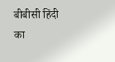बीबीसी हिंदी का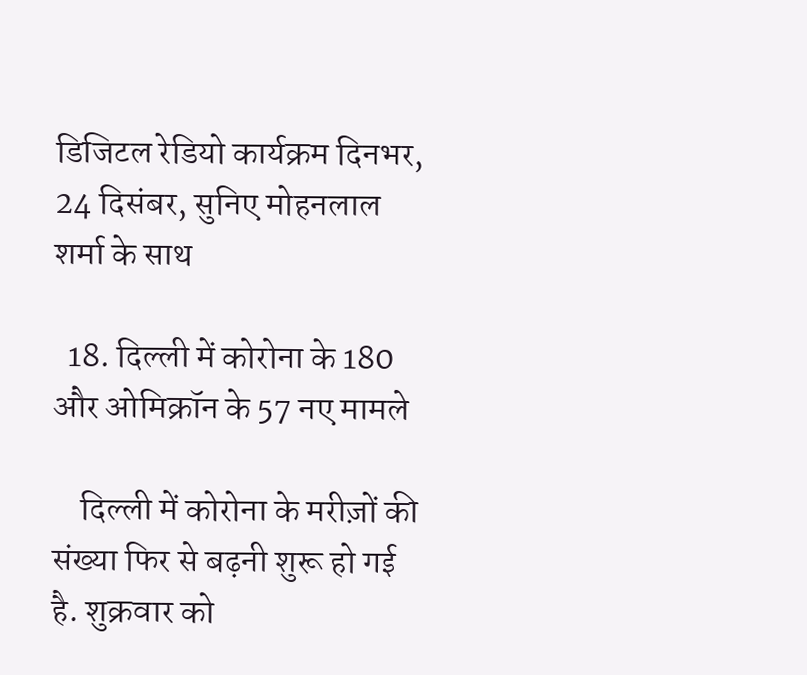डिजिटल रेडियो कार्यक्रम दिनभर, 24 दिसंबर, सुनिए मोहनलाल शर्मा के साथ

  18. दिल्ली में कोरोना के 180 और ओमिक्रॉन के 57 नए मामले

    दिल्ली में कोरोना के मरीज़ों की संख्या फिर से बढ़नी शुरू हो गई है. शुक्रवार को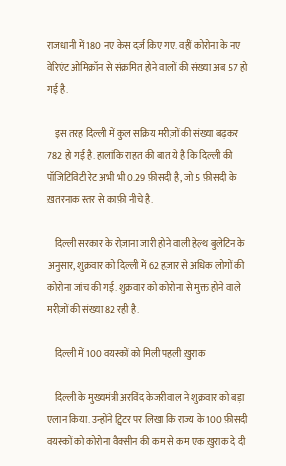राजधानी में 180 नए केस दर्ज़ किए गए. वहीं कोरोना के नए वेरिएंट ओमिक्रॉन से संक्रमित होने वालों की संख्या अब 57 हो गई है.

    इस तरह दिल्ली में कुल सक्रिय मरीज़ों की संख्या बढ़कर 782 हो गई है. हालांकि राहत की बात ये है कि दिल्ली की पॉजिटिविटी रेट अभी भी 0.29 फ़ीसदी है, जो 5 फ़ीसदी के ख़तरनाक स्तर से काफ़ी नीचे है.

    दिल्ली सरकार के रोज़ाना जारी होने वाली हेल्थ बुलेटिन के अनुसार, शुक्रवार को दिल्ली में 62 हज़ार से अधिक लोगों की कोरोना जांच की गई. शुक्रवार को कोरोना से मुक्त होने वाले मरीज़ों की संख्या 82 रही है.

    दिल्ली में 100 वयस्कों को मिली पहली ख़ुराक

    दिल्ली के मुख्यमंत्री अरविंद केजरीवाल ने शुक्रवार को बड़ा एलान किया. उन्होंने ट्विटर पर लिखा कि राज्य के 100 फ़ीसदी वयस्कों को कोरोना वैक्सीन की कम से कम एक ख़ुराक दे दी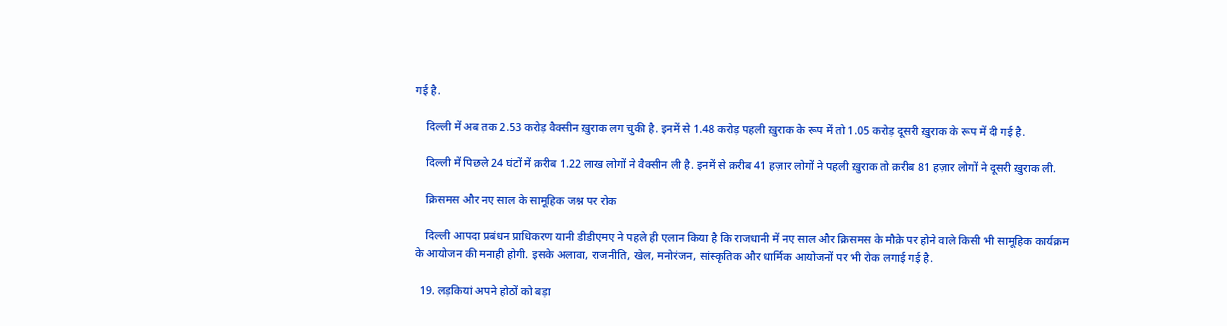गई है.

    दिल्ली में अब तक 2.53 करोड़ वैक्सीन ख़ुराक लग चुकी है. इनमें से 1.48 करोड़ पहली ख़ुराक के रूप में तो 1.05 करोड़ दूसरी ख़ुराक के रूप में दी गई है.

    दिल्ली में पिछले 24 घंटों में क़रीब 1.22 लाख लोगों ने वैक्सीन ली है. इनमें से क़रीब 41 हज़ार लोगों ने पहली ख़ुराक तो क़रीब 81 हज़ार लोगों ने दूसरी ख़ुराक ली.

    क्रिसमस और नए साल के सामूहिक जश्न पर रोक

    दिल्ली आपदा प्रबंधन प्राधिकरण यानी डीडीएमए ने पहले ही एलान किया है कि राजधानी में नए साल और क्रिसमस के मौक़े पर होने वाले किसी भी सामूहिक कार्यक्रम के आयोजन की मनाही होगी. इसके अलावा, राजनीति, खेल, मनोरंजन, सांस्कृतिक और धार्मिक आयोजनों पर भी रोक लगाई गई है.

  19. लड़कियां अपने होठों को बड़ा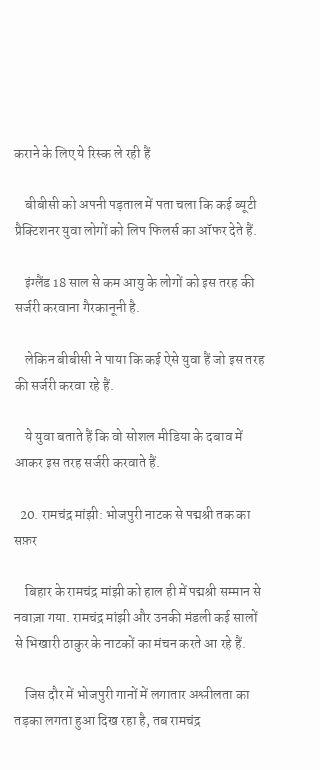कराने के लिए ये रिस्क ले रही हैं

    बीबीसी को अपनी पड़ताल में पता चला कि कई ब्यूटी प्रैक्टिशनर युवा लोगों को लिप फिलर्स का ऑफर देते हैं.

    इंग्लैंड 18 साल से कम आयु के लोगों को इस तरह की सर्जरी करवाना गैरकानूनी है.

    लेकिन बीबीसी ने पाया कि कई ऐसे युवा हैं जो इस तरह की सर्जरी करवा रहे हैं.

    ये युवा बताते हैं कि वो सोशल मीडिया के दबाव में आकर इस तरह सर्जरी करवाते हैं.

  20. रामचंद्र मांझी: भोजपुरी नाटक से पद्मश्री तक का सफ़र

    बिहार के रामचंद्र मांझी को हाल ही में पद्मश्री सम्मान से नवाज़ा गया. रामचंद्र मांझी और उनकी मंडली कई सालों से भिखारी ठाकुर के नाटकों का मंचन करते आ रहे हैं.

    जिस दौर में भोजपुरी गानों में लगातार अश्लीलता का तड़का लगता हुआ दिख रहा है, तब रामचंद्र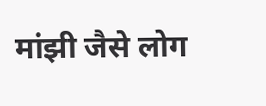मांझी जैसे लोग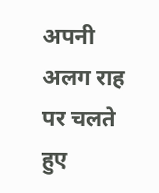अपनी अलग राह पर चलते हुए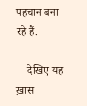पहचान बना रहे हैं.

    देखिए यह ख़ास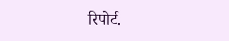रिपोर्ट.